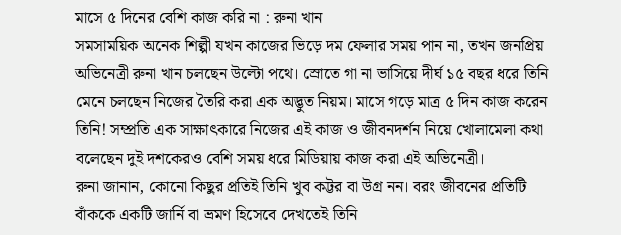মাসে ৫ দিনের বেশি কাজ করি না : রুনা খান
সমসাময়িক অনেক শিল্পী যখন কাজের ভিড়ে দম ফেলার সময় পান না, তখন জনপ্রিয় অভিনেত্রী রুনা খান চলছেন উল্টো পথে। স্রোতে গা না ভাসিয়ে দীর্ঘ ১৫ বছর ধরে তিনি মেনে চলছেন নিজের তৈরি করা এক অদ্ভুত নিয়ম। মাসে গড়ে মাত্র ৫ দিন কাজ করেন তিনি! সম্প্রতি এক সাক্ষাৎকারে নিজের এই কাজ ও জীবনদর্শন নিয়ে খোলামেলা কথা বলেছেন দুই দশকেরও বেশি সময় ধরে মিডিয়ায় কাজ করা এই অভিনেত্রী।
রুনা জানান, কোনো কিছুর প্রতিই তিনি খুব কট্টর বা উগ্র নন। বরং জীবনের প্রতিটি বাঁককে একটি জার্নি বা ভ্রমণ হিসেবে দেখতেই তিনি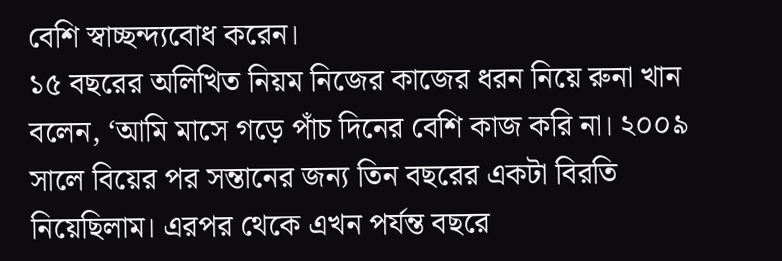বেশি স্বাচ্ছন্দ্যবোধ করেন।
১৫ বছরের অলিখিত নিয়ম নিজের কাজের ধরন নিয়ে রুনা খান বলেন, ‘আমি মাসে গড়ে পাঁচ দিনের বেশি কাজ করি না। ২০০৯ সালে বিয়ের পর সন্তানের জন্য তিন বছরের একটা বিরতি নিয়েছিলাম। এরপর থেকে এখন পর্যন্ত বছরে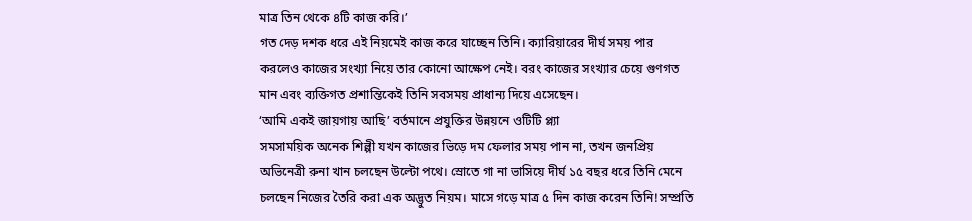মাত্র তিন থেকে ৪টি কাজ করি।’
গত দেড় দশক ধরে এই নিয়মেই কাজ করে যাচ্ছেন তিনি। ক্যারিয়ারের দীর্ঘ সময় পার করলেও কাজের সংখ্যা নিয়ে তার কোনো আক্ষেপ নেই। বরং কাজের সংখ্যার চেয়ে গুণগত মান এবং ব্যক্তিগত প্রশান্তিকেই তিনি সবসময় প্রাধান্য দিয়ে এসেছেন।
‘আমি একই জায়গায় আছি’ বর্তমানে প্রযুক্তির উন্নয়নে ওটিটি প্ল্যা
সমসাময়িক অনেক শিল্পী যখন কাজের ভিড়ে দম ফেলার সময় পান না, তখন জনপ্রিয় অভিনেত্রী রুনা খান চলছেন উল্টো পথে। স্রোতে গা না ভাসিয়ে দীর্ঘ ১৫ বছর ধরে তিনি মেনে চলছেন নিজের তৈরি করা এক অদ্ভুত নিয়ম। মাসে গড়ে মাত্র ৫ দিন কাজ করেন তিনি! সম্প্রতি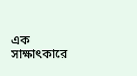এক সাক্ষাৎকারে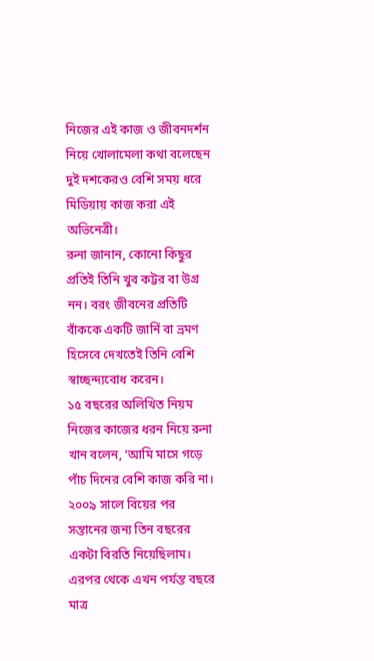নিজের এই কাজ ও জীবনদর্শন নিয়ে খোলামেলা কথা বলেছেন দুই দশকেরও বেশি সময় ধরে মিডিয়ায় কাজ করা এই অভিনেত্রী।
রুনা জানান, কোনো কিছুর প্রতিই তিনি খুব কট্টর বা উগ্র নন। বরং জীবনের প্রতিটি বাঁককে একটি জার্নি বা ভ্রমণ হিসেবে দেখতেই তিনি বেশি স্বাচ্ছন্দ্যবোধ করেন।
১৫ বছরের অলিখিত নিয়ম নিজের কাজের ধরন নিয়ে রুনা খান বলেন, ‘আমি মাসে গড়ে পাঁচ দিনের বেশি কাজ করি না। ২০০৯ সালে বিয়ের পর সন্তানের জন্য তিন বছরের একটা বিরতি নিয়েছিলাম। এরপর থেকে এখন পর্যন্ত বছরে মাত্র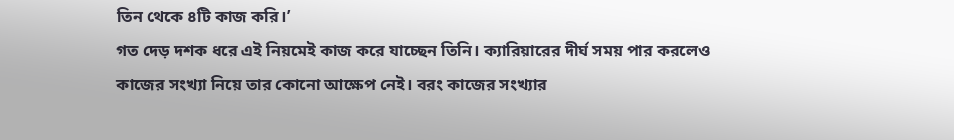তিন থেকে ৪টি কাজ করি।’
গত দেড় দশক ধরে এই নিয়মেই কাজ করে যাচ্ছেন তিনি। ক্যারিয়ারের দীর্ঘ সময় পার করলেও কাজের সংখ্যা নিয়ে তার কোনো আক্ষেপ নেই। বরং কাজের সংখ্যার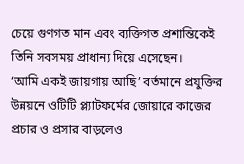চেয়ে গুণগত মান এবং ব্যক্তিগত প্রশান্তিকেই তিনি সবসময় প্রাধান্য দিয়ে এসেছেন।
‘আমি একই জায়গায় আছি’ বর্তমানে প্রযুক্তির উন্নয়নে ওটিটি প্ল্যাটফর্মের জোয়ারে কাজের প্রচার ও প্রসার বাড়লেও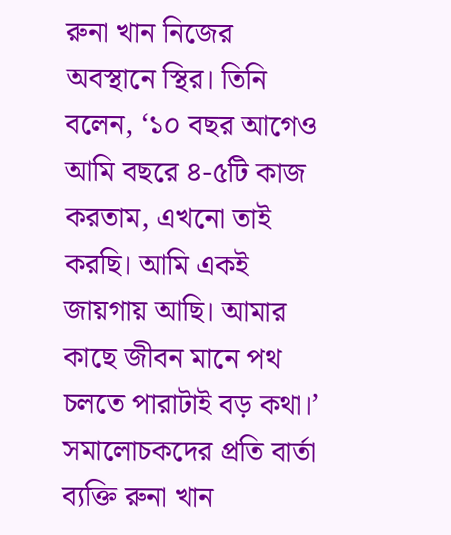রুনা খান নিজের অবস্থানে স্থির। তিনি বলেন, ‘১০ বছর আগেও আমি বছরে ৪-৫টি কাজ করতাম, এখনো তাই করছি। আমি একই জায়গায় আছি। আমার কাছে জীবন মানে পথ চলতে পারাটাই বড় কথা।’
সমালোচকদের প্রতি বার্তা ব্যক্তি রুনা খান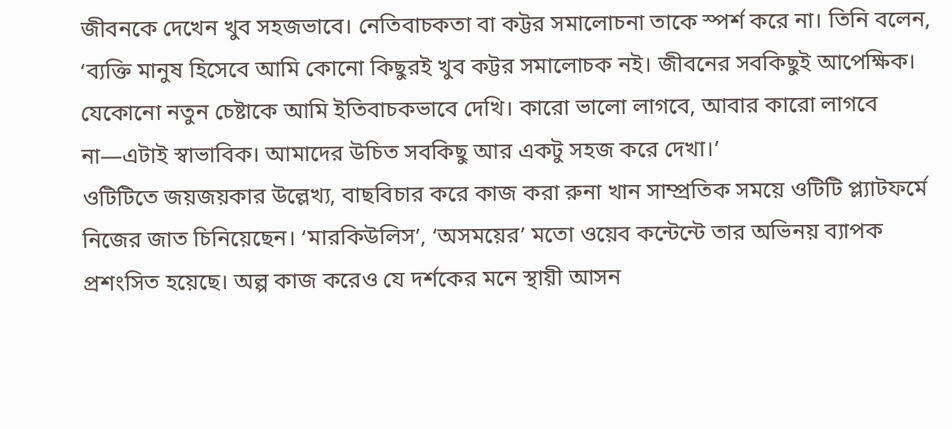জীবনকে দেখেন খুব সহজভাবে। নেতিবাচকতা বা কট্টর সমালোচনা তাকে স্পর্শ করে না। তিনি বলেন, ‘ব্যক্তি মানুষ হিসেবে আমি কোনো কিছুরই খুব কট্টর সমালোচক নই। জীবনের সবকিছুই আপেক্ষিক। যেকোনো নতুন চেষ্টাকে আমি ইতিবাচকভাবে দেখি। কারো ভালো লাগবে, আবার কারো লাগবে না—এটাই স্বাভাবিক। আমাদের উচিত সবকিছু আর একটু সহজ করে দেখা।’
ওটিটিতে জয়জয়কার উল্লেখ্য, বাছবিচার করে কাজ করা রুনা খান সাম্প্রতিক সময়ে ওটিটি প্ল্যাটফর্মে নিজের জাত চিনিয়েছেন। ‘মারকিউলিস’, ‘অসময়ের’ মতো ওয়েব কন্টেন্টে তার অভিনয় ব্যাপক প্রশংসিত হয়েছে। অল্প কাজ করেও যে দর্শকের মনে স্থায়ী আসন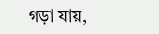গড়া যায়,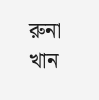রুনা খান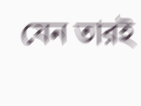যেন তারই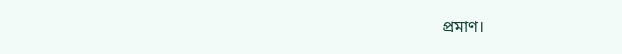প্রমাণ।